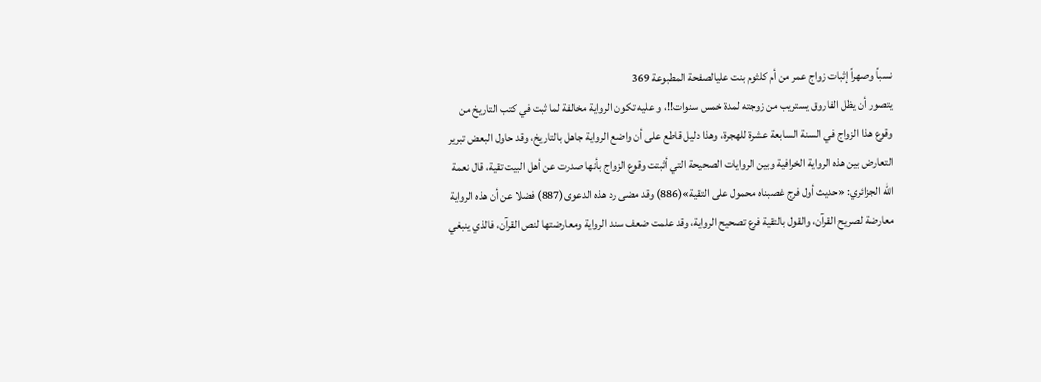نسباً وصهراً إثبات زواج عمر من أم كلثوم بنت عليالصفحة المطبوعة 369
يتصور أن يظل الفاروق يستريب من زوجته لمدة خمس سنوات!!، و عليه تكون الرواية مخالفة لما ثبت في كتب التاريخ من وقوع هذا الزواج في السنة السابعة عشرة للهجرة، وهذا دليل قاطع على أن واضع الرواية جاهل بالتاريخ، وقد حاول البعض تبرير التعارض بين هذه الرواية الخرافية وبين الروايات الصحيحة التي أثبتت وقوع الزواج بأنها صدرت عن أهل البيت تقية، قال نعمة الله الجزائري: «حديث أول فرج غصبناه محمول على التقية»(886) وقد مضى رد هذه الدعوى(887) فضلا عن أن هذه الرواية معارضة لصريح القرآن، والقول بالتقية فرع تصحيح الرواية، وقد علمت ضعف سند الرواية ومعارضتها لنص القرآن، فالذي ينبغي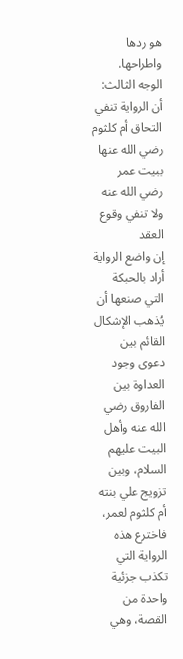هو ردها واطراحها.
الوجه الثالث: أن الرواية تنفي التحاق أم كلثوم رضي الله عنها ببيت عمر رضي الله عنه ولا تنفي وقوع العقد
إن واضع الرواية أراد بالحبكة التي صنعها أن يُذهب الإشكال القائم بين دعوى وجود العداوة بين الفاروق رضي الله عنه وأهل البيت عليهم السلام، وبين تزويج علي بنته أم كلثوم لعمر، فاخترع هذه الرواية التي تكذب جزئية واحدة من القصة، وهي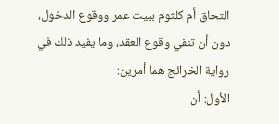التحاق أم كلثوم ببيت عمر ووقوع الدخول، دون أن تنفي وقوع العقد، وما يفيد ذلك في رواية الخرائج هما أمرين:
الأول: أن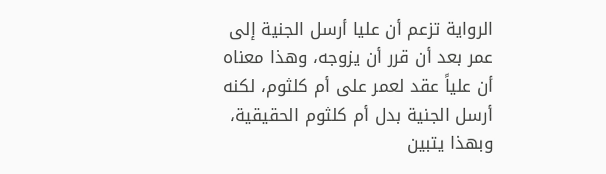الرواية تزعم أن عليا أرسل الجنية إلى عمر بعد أن قرر أن يزوجه، وهذا معناه أن علياً عقد لعمر على أم كلثوم، لكنه أرسل الجنية بدل أم كلثوم الحقيقية، وبهذا يتبين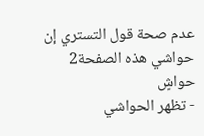عدم صحة قول التستري إن
حواشي هذه الصفحة2 حواشٍ
- تظهر الحواشي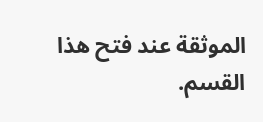الموثقة عند فتح هذا القسم.